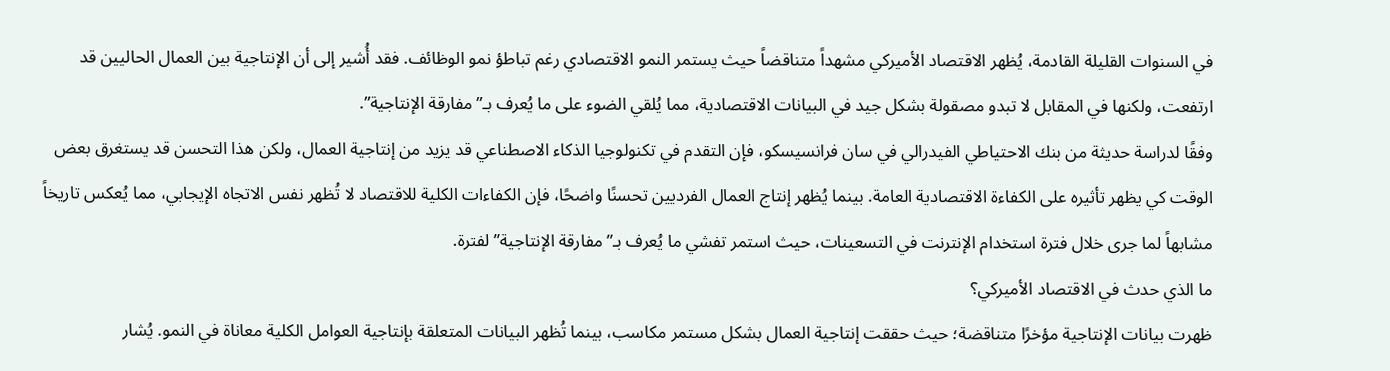في السنوات القليلة القادمة، يُظهر الاقتصاد الأميركي مشهداً متناقضاً حيث يستمر النمو الاقتصادي رغم تباطؤ نمو الوظائف. فقد أُشير إلى أن الإنتاجية بين العمال الحاليين قد ارتفعت، ولكنها في المقابل لا تبدو مصقولة بشكل جيد في البيانات الاقتصادية، مما يُلقي الضوء على ما يُعرف بـ”مفارقة الإنتاجية”.
وفقًا لدراسة حديثة من بنك الاحتياطي الفيدرالي في سان فرانسيسكو، فإن التقدم في تكنولوجيا الذكاء الاصطناعي قد يزيد من إنتاجية العمال، ولكن هذا التحسن قد يستغرق بعض الوقت كي يظهر تأثيره على الكفاءة الاقتصادية العامة. بينما يُظهر إنتاج العمال الفرديين تحسنًا واضحًا، فإن الكفاءات الكلية للاقتصاد لا تُظهر نفس الاتجاه الإيجابي، مما يُعكس تاريخاً مشابهاً لما جرى خلال فترة استخدام الإنترنت في التسعينات، حيث استمر تفشي ما يُعرف بـ”مفارقة الإنتاجية” لفترة.
ما الذي حدث في الاقتصاد الأميركي؟
ظهرت بيانات الإنتاجية مؤخرًا متناقضة؛ حيث حققت إنتاجية العمال بشكل مستمر مكاسب، بينما تُظهر البيانات المتعلقة بإنتاجية العوامل الكلية معاناة في النمو. يُشار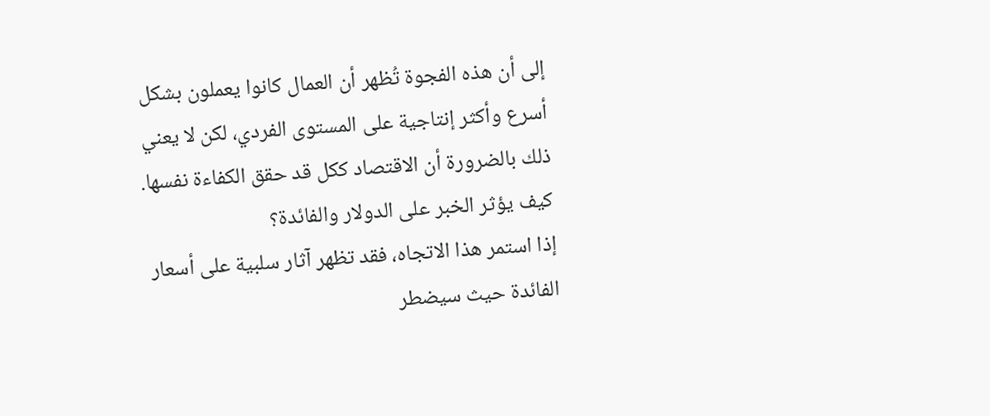إلى أن هذه الفجوة تُظهر أن العمال كانوا يعملون بشكل أسرع وأكثر إنتاجية على المستوى الفردي، لكن لا يعني ذلك بالضرورة أن الاقتصاد ككل قد حقق الكفاءة نفسها.
كيف يؤثر الخبر على الدولار والفائدة؟
إذا استمر هذا الاتجاه، فقد تظهر آثار سلبية على أسعار الفائدة حيث سيضطر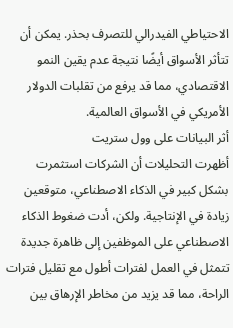الاحتياطي الفيدرالي للتصرف بحذر. يمكن أن تتأثر الأسواق أيضًا نتيجة عدم يقين النمو الاقتصادي، مما قد يرفع من تقلبات الدولار الأمريكي في الأسواق العالمية.
أثر البيانات على وول ستريت
أظهرت التحليلات أن الشركات استثمرت بشكل كبير في الذكاء الاصطناعي، متوقعين زيادة في الإنتاجية. ولكن، أدت ضغوط الذكاء الاصطناعي على الموظفين إلى ظاهرة جديدة تتمثل في العمل لفترات أطول مع تقليل فترات الراحة، مما قد يزيد من مخاطر الإرهاق بين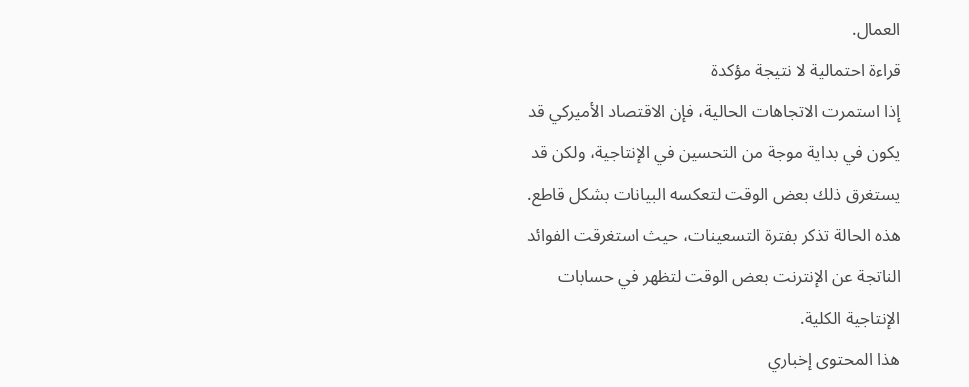العمال.
قراءة احتمالية لا نتيجة مؤكدة
إذا استمرت الاتجاهات الحالية، فإن الاقتصاد الأميركي قد يكون في بداية موجة من التحسين في الإنتاجية، ولكن قد يستغرق ذلك بعض الوقت لتعكسه البيانات بشكل قاطع. هذه الحالة تذكر بفترة التسعينات، حيث استغرقت الفوائد الناتجة عن الإنترنت بعض الوقت لتظهر في حسابات الإنتاجية الكلية.
هذا المحتوى إخباري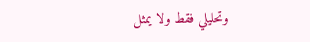وتحليلي فقط ولا يمثل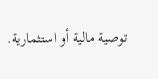توصية مالية أو استثمارية.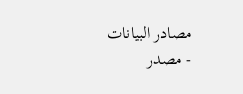مصادر البيانات
- مصدر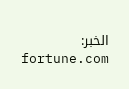الخبر: fortune.com